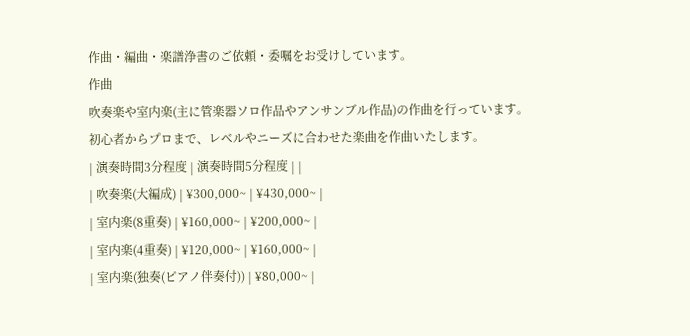作曲・編曲・楽譜浄書のご依頼・委嘱をお受けしています。
作曲
吹奏楽や室内楽(主に管楽器ソロ作品やアンサンブル作品)の作曲を行っています。
初心者からプロまで、レベルやニーズに合わせた楽曲を作曲いたします。
| 演奏時間3分程度 | 演奏時間5分程度 | |
| 吹奏楽(大編成) | ¥300,000~ | ¥430,000~ |
| 室内楽(8重奏) | ¥160,000~ | ¥200,000~ |
| 室内楽(4重奏) | ¥120,000~ | ¥160,000~ |
| 室内楽(独奏(ピアノ伴奏付)) | ¥80,000~ |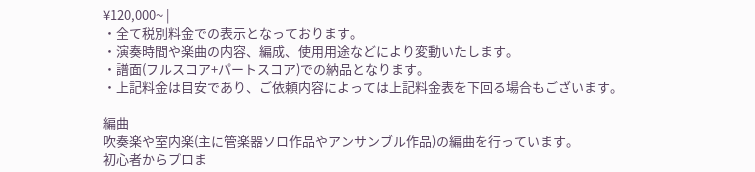¥120,000~ |
・全て税別料金での表示となっております。
・演奏時間や楽曲の内容、編成、使用用途などにより変動いたします。
・譜面(フルスコア+パートスコア)での納品となります。
・上記料金は目安であり、ご依頼内容によっては上記料金表を下回る場合もございます。

編曲
吹奏楽や室内楽(主に管楽器ソロ作品やアンサンブル作品)の編曲を行っています。
初心者からプロま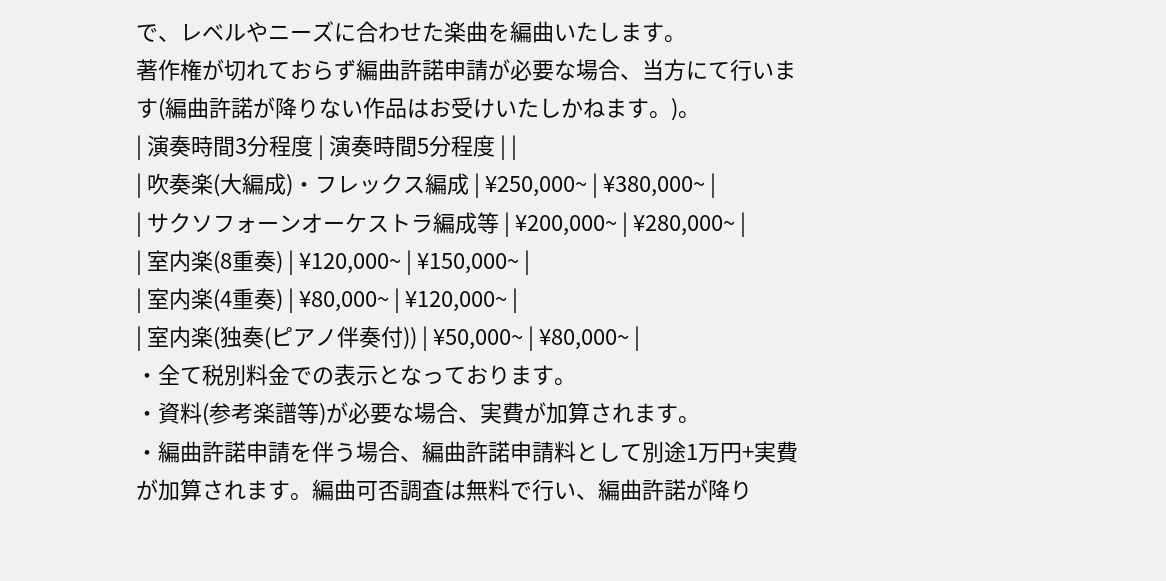で、レベルやニーズに合わせた楽曲を編曲いたします。
著作権が切れておらず編曲許諾申請が必要な場合、当方にて行います(編曲許諾が降りない作品はお受けいたしかねます。)。
| 演奏時間3分程度 | 演奏時間5分程度 | |
| 吹奏楽(大編成)・フレックス編成 | ¥250,000~ | ¥380,000~ |
| サクソフォーンオーケストラ編成等 | ¥200,000~ | ¥280,000~ |
| 室内楽(8重奏) | ¥120,000~ | ¥150,000~ |
| 室内楽(4重奏) | ¥80,000~ | ¥120,000~ |
| 室内楽(独奏(ピアノ伴奏付)) | ¥50,000~ | ¥80,000~ |
・全て税別料金での表示となっております。
・資料(参考楽譜等)が必要な場合、実費が加算されます。
・編曲許諾申請を伴う場合、編曲許諾申請料として別途1万円+実費が加算されます。編曲可否調査は無料で行い、編曲許諾が降り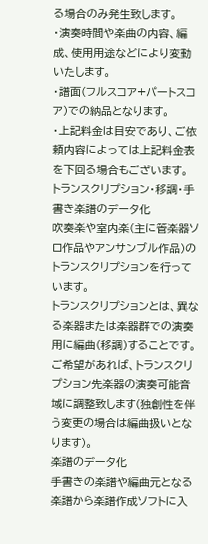る場合のみ発生致します。
・演奏時間や楽曲の内容、編成、使用用途などにより変動いたします。
・譜面(フルスコア+パートスコア)での納品となります。
・上記料金は目安であり、ご依頼内容によっては上記料金表を下回る場合もございます。
トランスクリプション・移調・手書き楽譜のデータ化
吹奏楽や室内楽(主に管楽器ソロ作品やアンサンブル作品)のトランスクリプションを行っています。
トランスクリプションとは、異なる楽器または楽器群での演奏用に編曲(移調)することです。
ご希望があれば、トランスクリプション先楽器の演奏可能音域に調整致します(独創性を伴う変更の場合は編曲扱いとなります)。
楽譜のデータ化
手書きの楽譜や編曲元となる楽譜から楽譜作成ソフトに入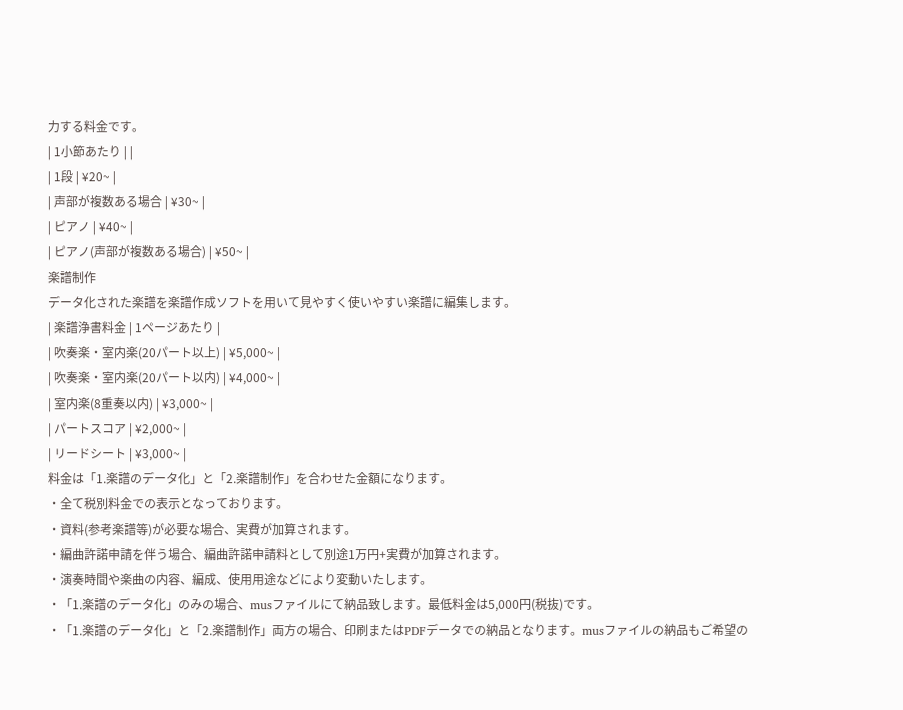力する料金です。
| 1小節あたり | |
| 1段 | ¥20~ |
| 声部が複数ある場合 | ¥30~ |
| ピアノ | ¥40~ |
| ピアノ(声部が複数ある場合) | ¥50~ |
楽譜制作
データ化された楽譜を楽譜作成ソフトを用いて見やすく使いやすい楽譜に編集します。
| 楽譜浄書料金 | 1ページあたり |
| 吹奏楽・室内楽(20パート以上) | ¥5,000~ |
| 吹奏楽・室内楽(20パート以内) | ¥4,000~ |
| 室内楽(8重奏以内) | ¥3,000~ |
| パートスコア | ¥2,000~ |
| リードシート | ¥3,000~ |
料金は「1.楽譜のデータ化」と「2.楽譜制作」を合わせた金額になります。
・全て税別料金での表示となっております。
・資料(参考楽譜等)が必要な場合、実費が加算されます。
・編曲許諾申請を伴う場合、編曲許諾申請料として別途1万円+実費が加算されます。
・演奏時間や楽曲の内容、編成、使用用途などにより変動いたします。
・「1.楽譜のデータ化」のみの場合、musファイルにて納品致します。最低料金は5,000円(税抜)です。
・「1.楽譜のデータ化」と「2.楽譜制作」両方の場合、印刷またはPDFデータでの納品となります。musファイルの納品もご希望の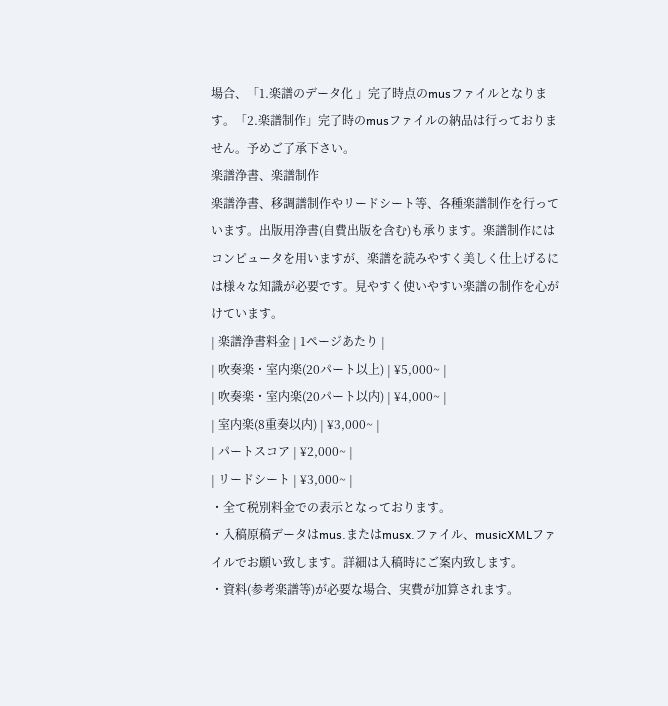場合、「1.楽譜のデータ化 」完了時点のmusファイルとなります。「2.楽譜制作」完了時のmusファイルの納品は行っておりません。予めご了承下さい。
楽譜浄書、楽譜制作
楽譜浄書、移調譜制作やリードシート等、各種楽譜制作を行っています。出版用浄書(自費出版を含む)も承ります。楽譜制作にはコンピュータを用いますが、楽譜を読みやすく美しく仕上げるには様々な知識が必要です。見やすく使いやすい楽譜の制作を心がけています。
| 楽譜浄書料金 | 1ページあたり |
| 吹奏楽・室内楽(20パート以上) | ¥5,000~ |
| 吹奏楽・室内楽(20パート以内) | ¥4,000~ |
| 室内楽(8重奏以内) | ¥3,000~ |
| パートスコア | ¥2,000~ |
| リードシート | ¥3,000~ |
・全て税別料金での表示となっております。
・入稿原稿データはmus.またはmusx.ファイル、musicXMLファイルでお願い致します。詳細は入稿時にご案内致します。
・資料(参考楽譜等)が必要な場合、実費が加算されます。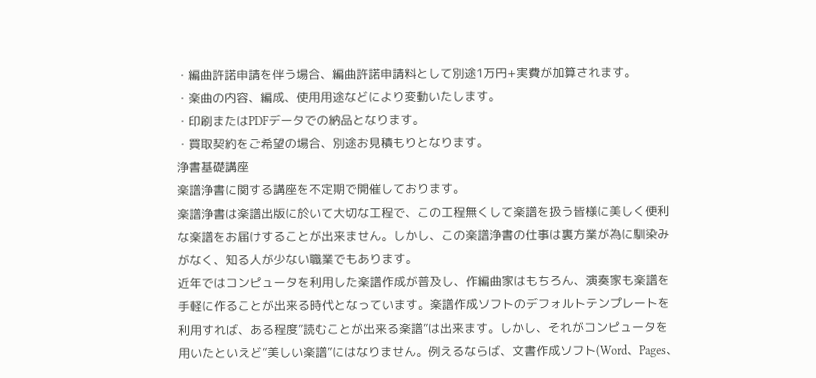・編曲許諾申請を伴う場合、編曲許諾申請料として別途1万円+実費が加算されます。
・楽曲の内容、編成、使用用途などにより変動いたします。
・印刷またはPDFデータでの納品となります。
・買取契約をご希望の場合、別途お見積もりとなります。
浄書基礎講座
楽譜浄書に関する講座を不定期で開催しております。
楽譜浄書は楽譜出版に於いて大切な工程で、この工程無くして楽譜を扱う皆様に美しく便利な楽譜をお届けすることが出来ません。しかし、この楽譜浄書の仕事は裏方業が為に馴染みがなく、知る人が少ない職業でもあります。
近年ではコンピュータを利用した楽譜作成が普及し、作編曲家はもちろん、演奏家も楽譜を手軽に作ることが出来る時代となっています。楽譜作成ソフトのデフォルトテンプレートを利用すれば、ある程度”読むことが出来る楽譜”は出来ます。しかし、それがコンピュータを用いたといえど”美しい楽譜”にはなりません。例えるならば、文書作成ソフト(Word、Pages、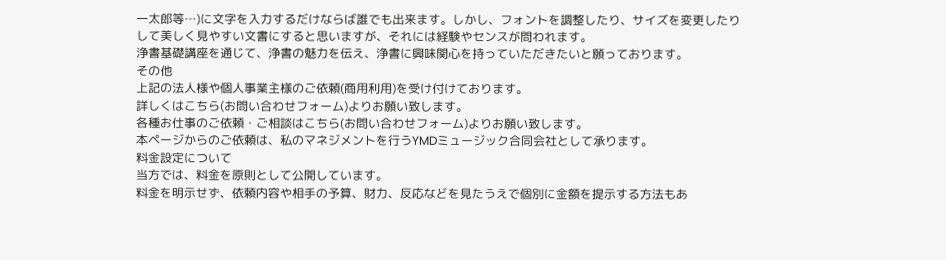一太郎等…)に文字を入力するだけならば誰でも出来ます。しかし、フォントを調整したり、サイズを変更したりして美しく見やすい文書にすると思いますが、それには経験やセンスが問われます。
浄書基礎講座を通じて、浄書の魅力を伝え、浄書に興味関心を持っていただきたいと願っております。
その他
上記の法人様や個人事業主様のご依頼(商用利用)を受け付けております。
詳しくはこちら(お問い合わせフォーム)よりお願い致します。
各種お仕事のご依頼・ご相談はこちら(お問い合わせフォーム)よりお願い致します。
本ページからのご依頼は、私のマネジメントを行うYMDミュージック合同会社として承ります。
料金設定について
当方では、料金を原則として公開しています。
料金を明示せず、依頼内容や相手の予算、財力、反応などを見たうえで個別に金額を提示する方法もあ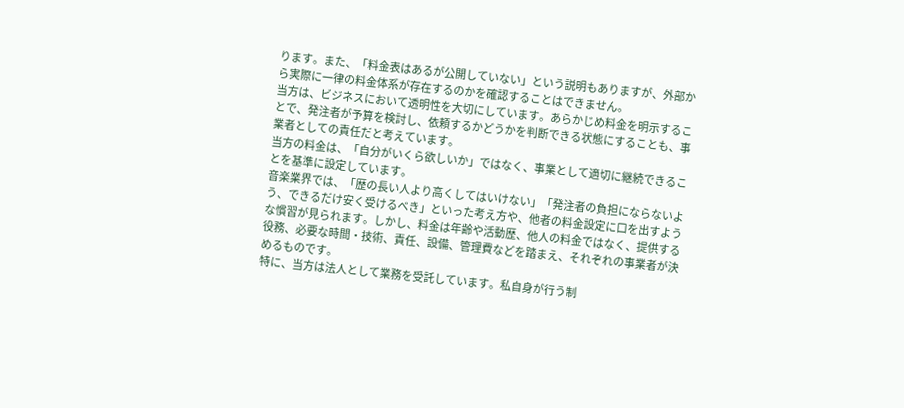ります。また、「料金表はあるが公開していない」という説明もありますが、外部から実際に一律の料金体系が存在するのかを確認することはできません。
当方は、ビジネスにおいて透明性を大切にしています。あらかじめ料金を明示することで、発注者が予算を検討し、依頼するかどうかを判断できる状態にすることも、事業者としての責任だと考えています。
当方の料金は、「自分がいくら欲しいか」ではなく、事業として適切に継続できることを基準に設定しています。
音楽業界では、「歴の長い人より高くしてはいけない」「発注者の負担にならないよう、できるだけ安く受けるべき」といった考え方や、他者の料金設定に口を出すような慣習が見られます。しかし、料金は年齢や活動歴、他人の料金ではなく、提供する役務、必要な時間・技術、責任、設備、管理費などを踏まえ、それぞれの事業者が決めるものです。
特に、当方は法人として業務を受託しています。私自身が行う制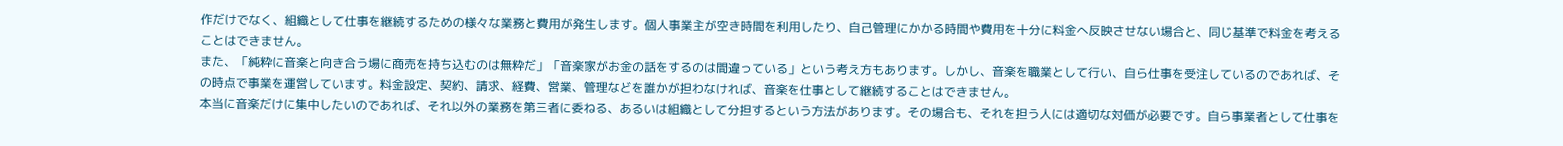作だけでなく、組織として仕事を継続するための様々な業務と費用が発生します。個人事業主が空き時間を利用したり、自己管理にかかる時間や費用を十分に料金へ反映させない場合と、同じ基準で料金を考えることはできません。
また、「純粋に音楽と向き合う場に商売を持ち込むのは無粋だ」「音楽家がお金の話をするのは間違っている」という考え方もあります。しかし、音楽を職業として行い、自ら仕事を受注しているのであれば、その時点で事業を運営しています。料金設定、契約、請求、経費、営業、管理などを誰かが担わなければ、音楽を仕事として継続することはできません。
本当に音楽だけに集中したいのであれば、それ以外の業務を第三者に委ねる、あるいは組織として分担するという方法があります。その場合も、それを担う人には適切な対価が必要です。自ら事業者として仕事を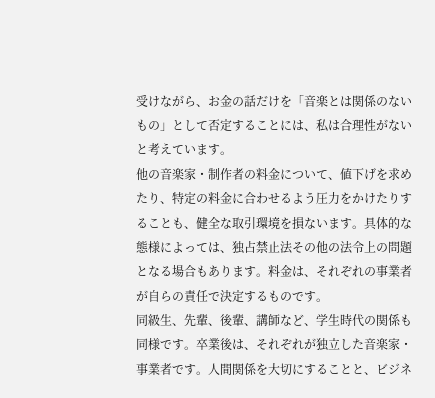受けながら、お金の話だけを「音楽とは関係のないもの」として否定することには、私は合理性がないと考えています。
他の音楽家・制作者の料金について、値下げを求めたり、特定の料金に合わせるよう圧力をかけたりすることも、健全な取引環境を損ないます。具体的な態様によっては、独占禁止法その他の法令上の問題となる場合もあります。料金は、それぞれの事業者が自らの責任で決定するものです。
同級生、先輩、後輩、講師など、学生時代の関係も同様です。卒業後は、それぞれが独立した音楽家・事業者です。人間関係を大切にすることと、ビジネ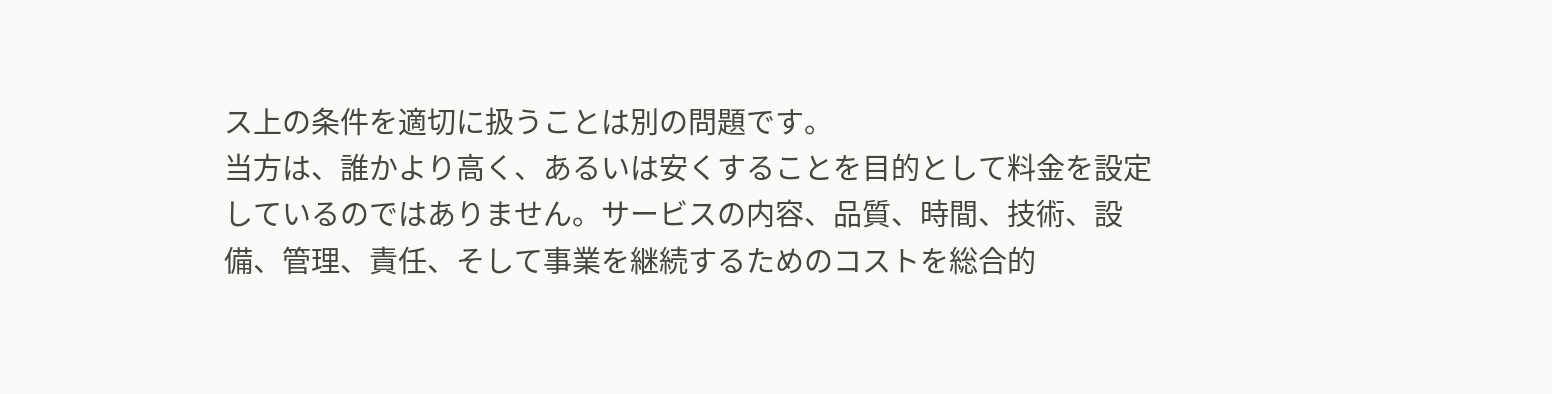ス上の条件を適切に扱うことは別の問題です。
当方は、誰かより高く、あるいは安くすることを目的として料金を設定しているのではありません。サービスの内容、品質、時間、技術、設備、管理、責任、そして事業を継続するためのコストを総合的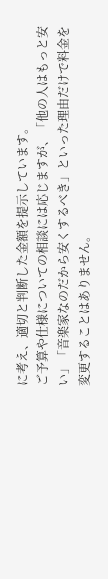に考え、適切と判断した金額を提示しています。
ご予算や仕様についての相談には応じますが、「他の人はもっと安い」「音楽家なのだから安くするべき」といった理由だけで料金を変更することはありません。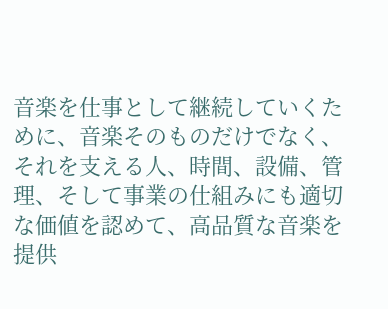音楽を仕事として継続していくために、音楽そのものだけでなく、それを支える人、時間、設備、管理、そして事業の仕組みにも適切な価値を認めて、高品質な音楽を提供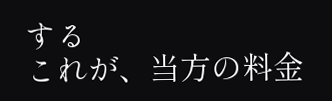する
これが、当方の料金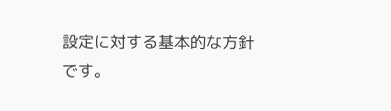設定に対する基本的な方針です。